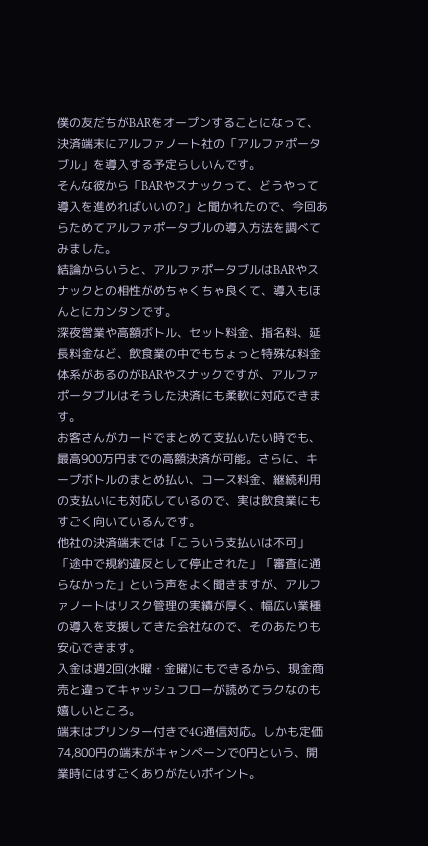僕の友だちがBARをオープンすることになって、決済端末にアルファノート社の「アルファポータブル」を導入する予定らしいんです。
そんな彼から「BARやスナックって、どうやって導入を進めればいいの?」と聞かれたので、今回あらためてアルファポータブルの導入方法を調べてみました。
結論からいうと、アルファポータブルはBARやスナックとの相性がめちゃくちゃ良くて、導入もほんとにカンタンです。
深夜営業や高額ボトル、セット料金、指名料、延長料金など、飲食業の中でもちょっと特殊な料金体系があるのがBARやスナックですが、アルファポータブルはそうした決済にも柔軟に対応できます。
お客さんがカードでまとめて支払いたい時でも、最高900万円までの高額決済が可能。さらに、キープボトルのまとめ払い、コース料金、継続利用の支払いにも対応しているので、実は飲食業にもすごく向いているんです。
他社の決済端末では「こういう支払いは不可」「途中で規約違反として停止された」「審査に通らなかった」という声をよく聞きますが、アルファノートはリスク管理の実績が厚く、幅広い業種の導入を支援してきた会社なので、そのあたりも安心できます。
入金は週2回(水曜・金曜)にもできるから、現金商売と違ってキャッシュフローが読めてラクなのも嬉しいところ。
端末はプリンター付きで4G通信対応。しかも定価74,800円の端末がキャンペーンで0円という、開業時にはすごくありがたいポイント。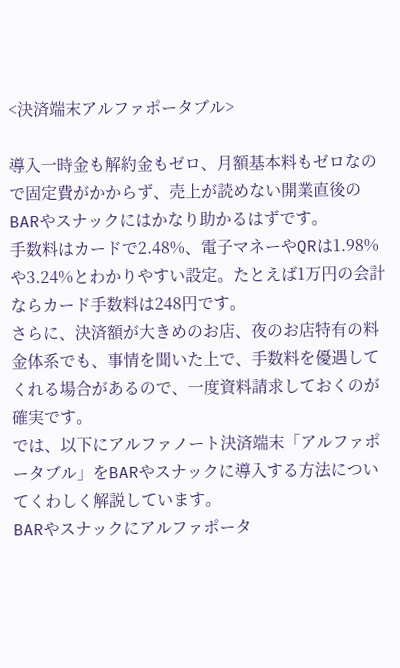<決済端末アルファポータブル>

導入一時金も解約金もゼロ、月額基本料もゼロなので固定費がかからず、売上が読めない開業直後のBARやスナックにはかなり助かるはずです。
手数料はカードで2.48%、電子マネーやQRは1.98%や3.24%とわかりやすい設定。たとえば1万円の会計ならカード手数料は248円です。
さらに、決済額が大きめのお店、夜のお店特有の料金体系でも、事情を聞いた上で、手数料を優遇してくれる場合があるので、一度資料請求しておくのが確実です。
では、以下にアルファノート決済端末「アルファポータブル」をBARやスナックに導入する方法についてくわしく解説しています。
BARやスナックにアルファポータ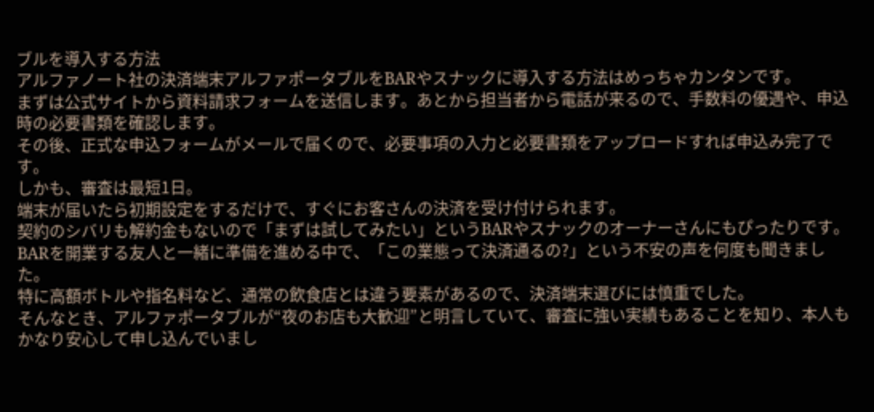ブルを導入する方法
アルファノート社の決済端末アルファポータブルをBARやスナックに導入する方法はめっちゃカンタンです。
まずは公式サイトから資料請求フォームを送信します。あとから担当者から電話が来るので、手数料の優遇や、申込時の必要書類を確認します。
その後、正式な申込フォームがメールで届くので、必要事項の入力と必要書類をアップロードすれば申込み完了です。
しかも、審査は最短1日。
端末が届いたら初期設定をするだけで、すぐにお客さんの決済を受け付けられます。
契約のシバリも解約金もないので「まずは試してみたい」というBARやスナックのオーナーさんにもぴったりです。
BARを開業する友人と一緒に準備を進める中で、「この業態って決済通るの?」という不安の声を何度も聞きました。
特に高額ボトルや指名料など、通常の飲食店とは違う要素があるので、決済端末選びには慎重でした。
そんなとき、アルファポータブルが“夜のお店も大歓迎”と明言していて、審査に強い実績もあることを知り、本人もかなり安心して申し込んでいまし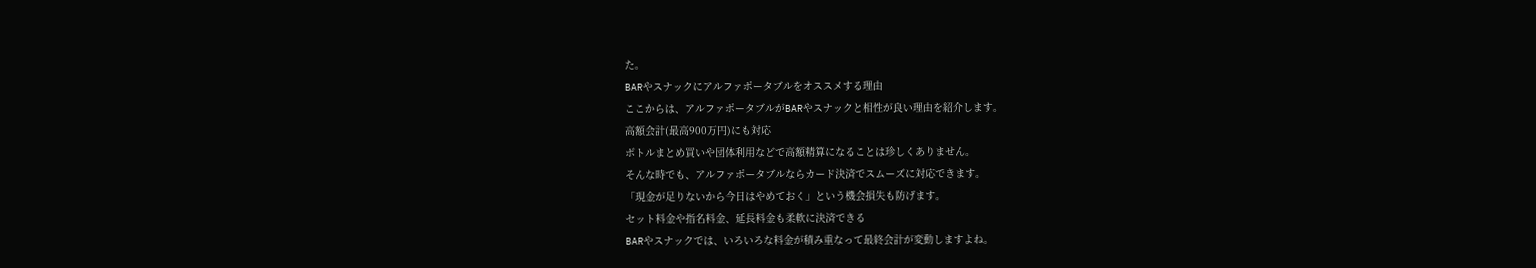た。
BARやスナックにアルファポータブルをオススメする理由
ここからは、アルファポータブルがBARやスナックと相性が良い理由を紹介します。
高額会計(最高900万円)にも対応
ボトルまとめ買いや団体利用などで高額精算になることは珍しくありません。
そんな時でも、アルファポータブルならカード決済でスムーズに対応できます。
「現金が足りないから今日はやめておく」という機会損失も防げます。
セット料金や指名料金、延長料金も柔軟に決済できる
BARやスナックでは、いろいろな料金が積み重なって最終会計が変動しますよね。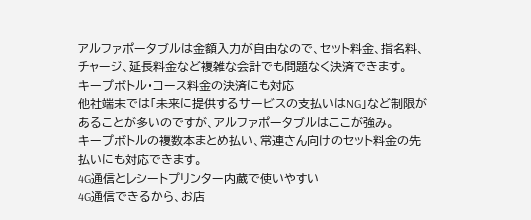アルファポータブルは金額入力が自由なので、セット料金、指名料、チャージ、延長料金など複雑な会計でも問題なく決済できます。
キープボトル・コース料金の決済にも対応
他社端末では「未来に提供するサービスの支払いはNG」など制限があることが多いのですが、アルファポータブルはここが強み。
キープボトルの複数本まとめ払い、常連さん向けのセット料金の先払いにも対応できます。
4G通信とレシートプリンター内蔵で使いやすい
4G通信できるから、お店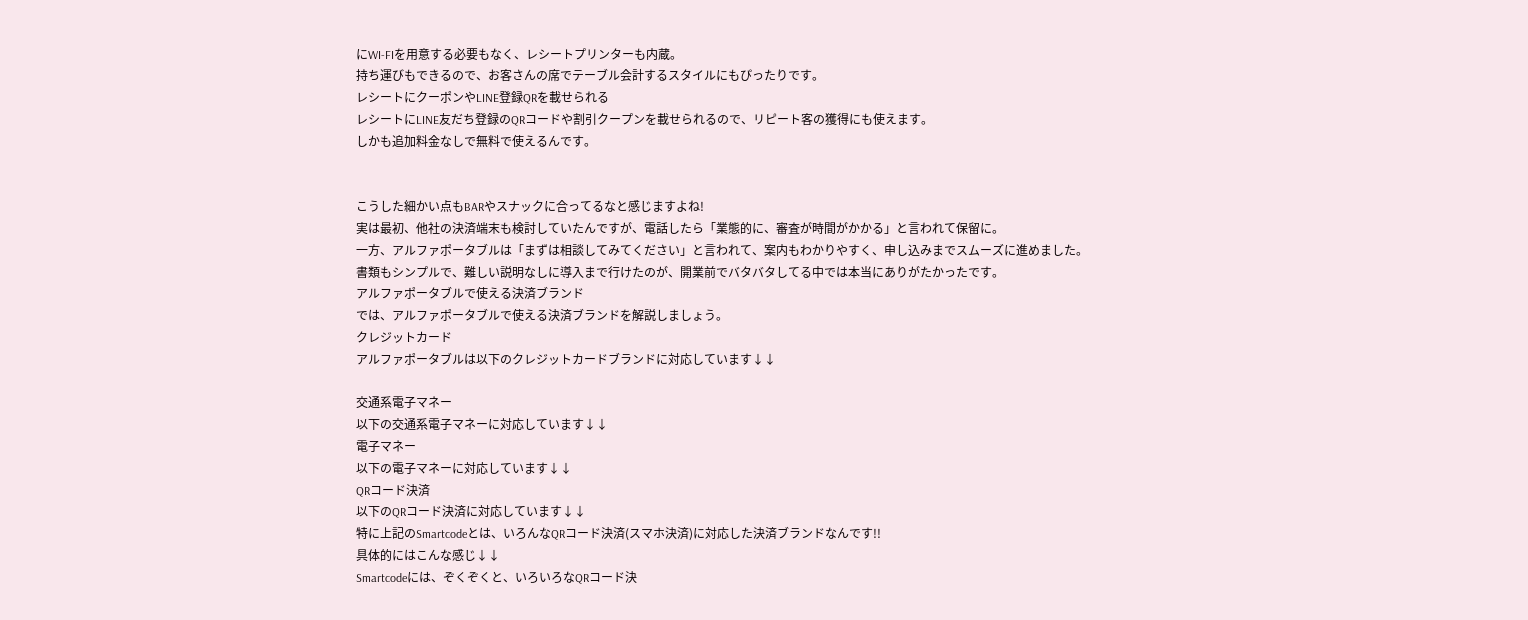にWI-FIを用意する必要もなく、レシートプリンターも内蔵。
持ち運びもできるので、お客さんの席でテーブル会計するスタイルにもぴったりです。
レシートにクーポンやLINE登録QRを載せられる
レシートにLINE友だち登録のQRコードや割引クープンを載せられるので、リピート客の獲得にも使えます。
しかも追加料金なしで無料で使えるんです。


こうした細かい点もBARやスナックに合ってるなと感じますよね!
実は最初、他社の決済端末も検討していたんですが、電話したら「業態的に、審査が時間がかかる」と言われて保留に。
一方、アルファポータブルは「まずは相談してみてください」と言われて、案内もわかりやすく、申し込みまでスムーズに進めました。
書類もシンプルで、難しい説明なしに導入まで行けたのが、開業前でバタバタしてる中では本当にありがたかったです。
アルファポータブルで使える決済ブランド
では、アルファポータブルで使える決済ブランドを解説しましょう。
クレジットカード
アルファポータブルは以下のクレジットカードブランドに対応しています↓↓

交通系電子マネー
以下の交通系電子マネーに対応しています↓↓
電子マネー
以下の電子マネーに対応しています↓↓
QRコード決済
以下のQRコード決済に対応しています↓↓
特に上記のSmartcodeとは、いろんなQRコード決済(スマホ決済)に対応した決済ブランドなんです!!
具体的にはこんな感じ↓↓
Smartcodeには、ぞくぞくと、いろいろなQRコード決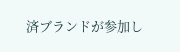済ブランドが参加し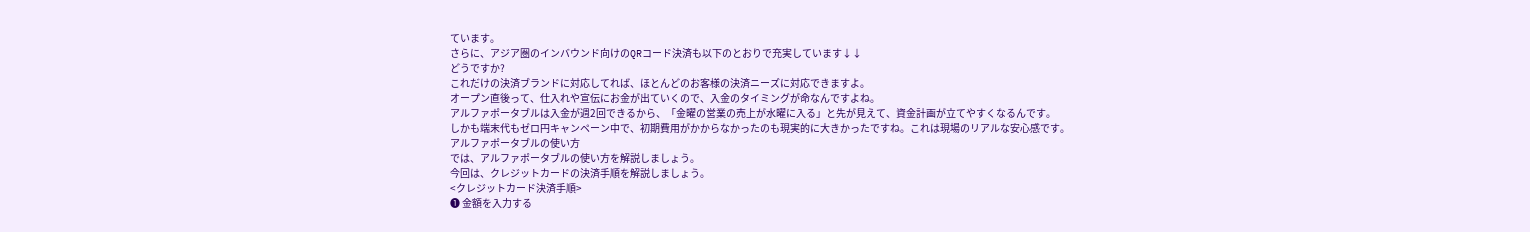ています。
さらに、アジア圏のインバウンド向けのQRコード決済も以下のとおりで充実しています↓↓
どうですか?
これだけの決済ブランドに対応してれば、ほとんどのお客様の決済ニーズに対応できますよ。
オープン直後って、仕入れや宣伝にお金が出ていくので、入金のタイミングが命なんですよね。
アルファポータブルは入金が週2回できるから、「金曜の営業の売上が水曜に入る」と先が見えて、資金計画が立てやすくなるんです。
しかも端末代もゼロ円キャンペーン中で、初期費用がかからなかったのも現実的に大きかったですね。これは現場のリアルな安心感です。
アルファポータブルの使い方
では、アルファポータブルの使い方を解説しましょう。
今回は、クレジットカードの決済手順を解説しましょう。
<クレジットカード決済手順>
➊ 金額を入力する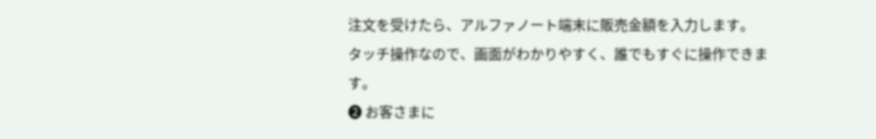注文を受けたら、アルファノート端末に販売金額を入力します。
タッチ操作なので、画面がわかりやすく、誰でもすぐに操作できます。
❷ お客さまに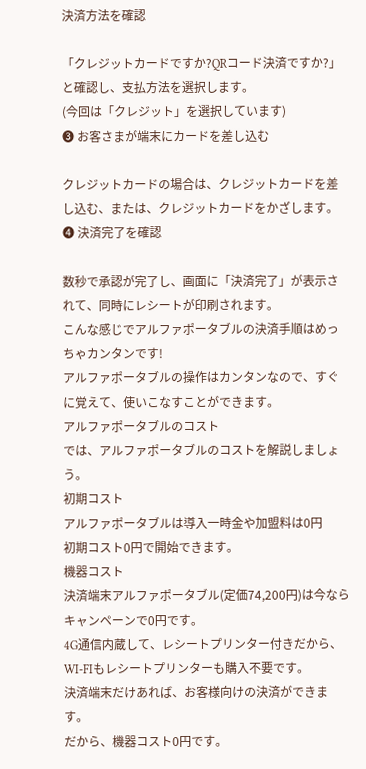決済方法を確認

「クレジットカードですか?QRコード決済ですか?」と確認し、支払方法を選択します。
(今回は「クレジット」を選択しています)
❸ お客さまが端末にカードを差し込む

クレジットカードの場合は、クレジットカードを差し込む、または、クレジットカードをかざします。
❹ 決済完了を確認

数秒で承認が完了し、画面に「決済完了」が表示されて、同時にレシートが印刷されます。
こんな感じでアルファポータブルの決済手順はめっちゃカンタンです!
アルファポータブルの操作はカンタンなので、すぐに覚えて、使いこなすことができます。
アルファポータブルのコスト
では、アルファポータブルのコストを解説しましょう。
初期コスト
アルファポータブルは導入一時金や加盟料は0円
初期コスト0円で開始できます。
機器コスト
決済端末アルファポータブル(定価74,200円)は今ならキャンペーンで0円です。
4G通信内蔵して、レシートプリンター付きだから、WI-FIもレシートプリンターも購入不要です。
決済端末だけあれば、お客様向けの決済ができます。
だから、機器コスト0円です。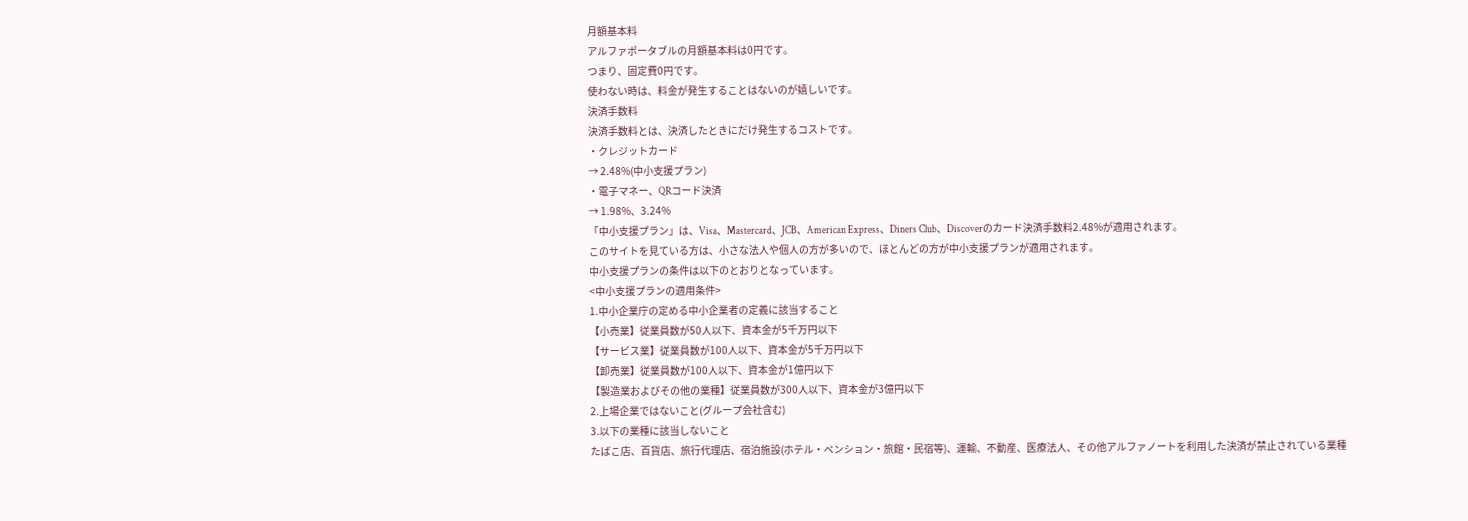月額基本料
アルファポータブルの月額基本料は0円です。
つまり、固定費0円です。
使わない時は、料金が発生することはないのが嬉しいです。
決済手数料
決済手数料とは、決済したときにだけ発生するコストです。
・クレジットカード
→ 2.48%(中小支援プラン)
・電子マネー、QRコード決済
→ 1.98%、3.24%
「中小支援プラン」は、Visa、Mastercard、JCB、American Express、Diners Club、Discoverのカード決済手数料2.48%が適用されます。
このサイトを見ている方は、小さな法人や個人の方が多いので、ほとんどの方が中小支援プランが適用されます。
中小支援プランの条件は以下のとおりとなっています。
<中小支援プランの適用条件>
1.中小企業庁の定める中小企業者の定義に該当すること
【小売業】従業員数が50人以下、資本金が5千万円以下
【サービス業】従業員数が100人以下、資本金が5千万円以下
【卸売業】従業員数が100人以下、資本金が1億円以下
【製造業およびその他の業種】従業員数が300人以下、資本金が3億円以下
2.上場企業ではないこと(グループ会社含む)
3.以下の業種に該当しないこと
たばこ店、百貨店、旅行代理店、宿泊施設(ホテル・ペンション・旅館・民宿等)、運輸、不動産、医療法人、その他アルファノートを利用した決済が禁止されている業種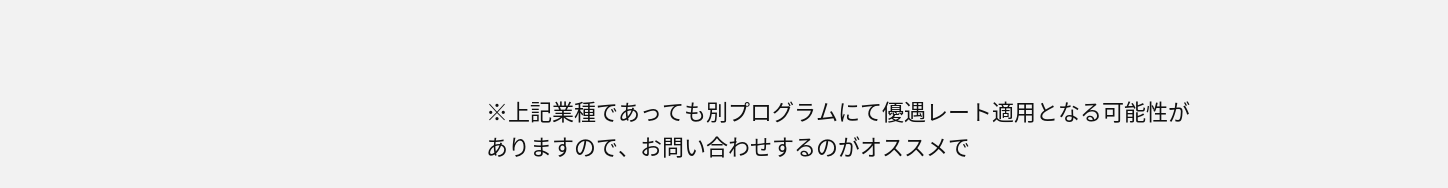※上記業種であっても別プログラムにて優遇レート適用となる可能性がありますので、お問い合わせするのがオススメで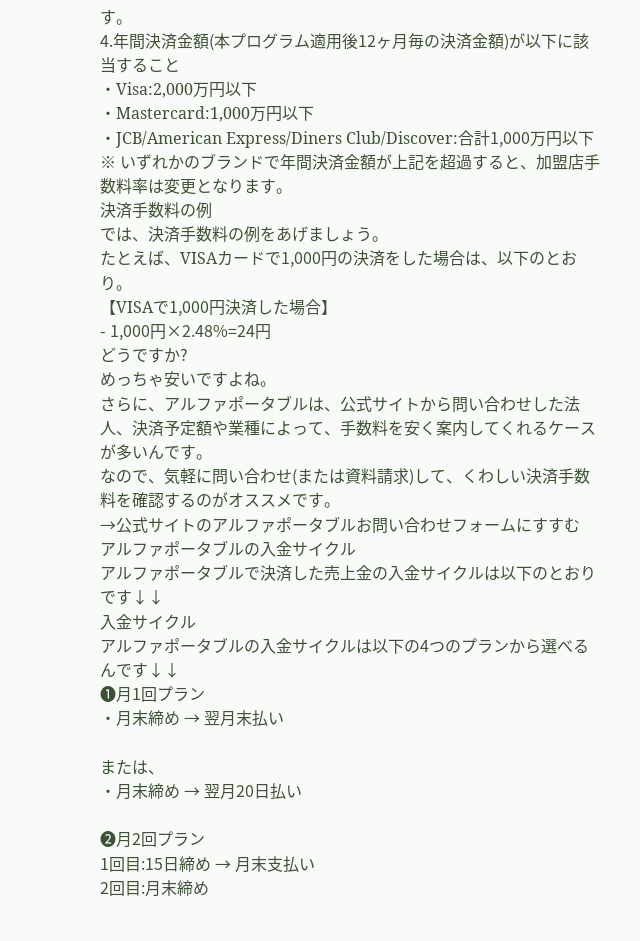す。
4.年間決済金額(本プログラム適用後12ヶ月毎の決済金額)が以下に該当すること
・Visa:2,000万円以下
・Mastercard:1,000万円以下
・JCB/American Express/Diners Club/Discover:合計1,000万円以下
※ いずれかのブランドで年間決済金額が上記を超過すると、加盟店手数料率は変更となります。
決済手数料の例
では、決済手数料の例をあげましょう。
たとえば、VISAカードで1,000円の決済をした場合は、以下のとおり。
【VISAで1,000円決済した場合】
- 1,000円×2.48%=24円
どうですか?
めっちゃ安いですよね。
さらに、アルファポータブルは、公式サイトから問い合わせした法人、決済予定額や業種によって、手数料を安く案内してくれるケースが多いんです。
なので、気軽に問い合わせ(または資料請求)して、くわしい決済手数料を確認するのがオススメです。
→公式サイトのアルファポータブルお問い合わせフォームにすすむ
アルファポータブルの入金サイクル
アルファポータブルで決済した売上金の入金サイクルは以下のとおりです↓↓
入金サイクル
アルファポータブルの入金サイクルは以下の4つのプランから選べるんです↓↓
➊月1回プラン
・月末締め → 翌月末払い

または、
・月末締め → 翌月20日払い

❷月2回プラン
1回目:15日締め → 月末支払い
2回目:月末締め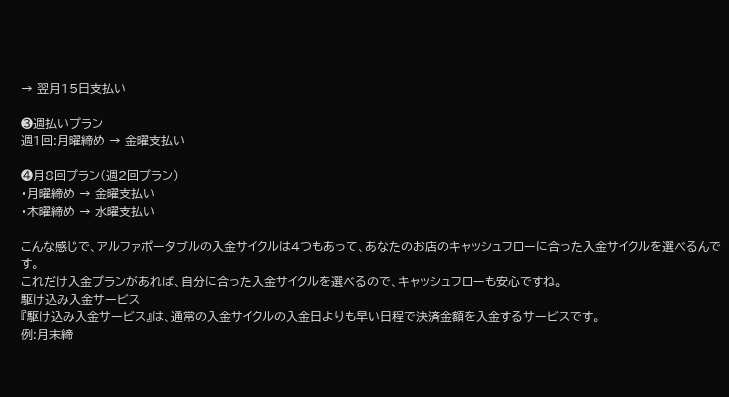→ 翌月15日支払い

❸週払いプラン
週1回:月曜締め → 金曜支払い

❹月8回プラン(週2回プラン)
・月曜締め → 金曜支払い
・木曜締め → 水曜支払い

こんな感じで、アルファポータブルの入金サイクルは4つもあって、あなたのお店のキャッシュフローに合った入金サイクルを選べるんです。
これだけ入金プランがあれば、自分に合った入金サイクルを選べるので、キャッシュフローも安心ですね。
駆け込み入金サービス
『駆け込み入金サービス』は、通常の入金サイクルの入金日よりも早い日程で決済金額を入金するサービスです。
例:月末締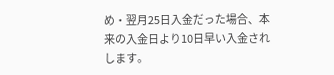め・翌月25日入金だった場合、本来の入金日より10日早い入金されします。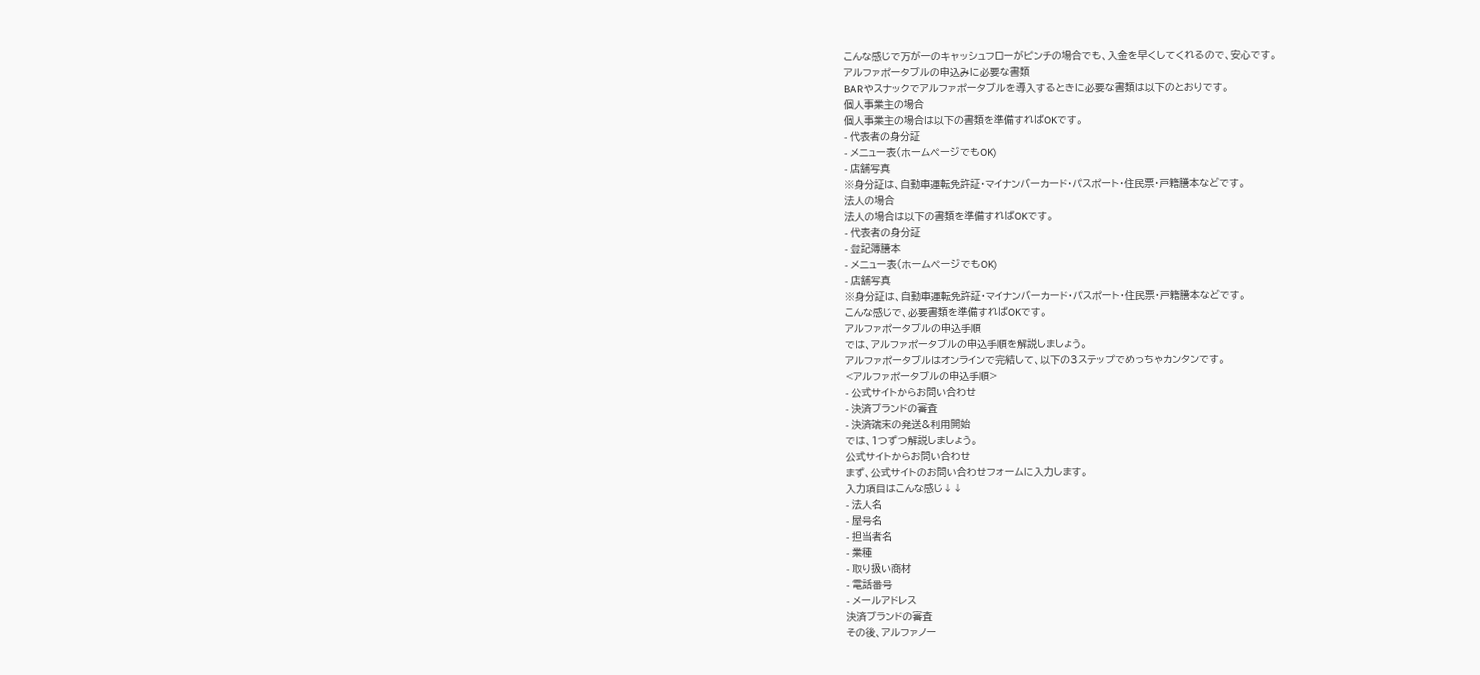こんな感じで万が一のキャッシュフローがピンチの場合でも、入金を早くしてくれるので、安心です。
アルファポータブルの申込みに必要な書類
BARやスナックでアルファポータブルを導入するときに必要な書類は以下のとおりです。
個人事業主の場合
個人事業主の場合は以下の書類を準備すればOKです。
- 代表者の身分証
- メニュー表(ホームページでもOK)
- 店舗写真
※身分証は、自動車運転免許証・マイナンバーカード・パスポート・住民票・戸籍謄本などです。
法人の場合
法人の場合は以下の書類を準備すればOKです。
- 代表者の身分証
- 登記簿謄本
- メニュー表(ホームページでもOK)
- 店舗写真
※身分証は、自動車運転免許証・マイナンバーカード・パスポート・住民票・戸籍謄本などです。
こんな感じで、必要書類を準備すればOKです。
アルファポータブルの申込手順
では、アルファポータブルの申込手順を解説しましょう。
アルファポータブルはオンラインで完結して、以下の3ステップでめっちゃカンタンです。
<アルファポータブルの申込手順>
- 公式サイトからお問い合わせ
- 決済ブランドの審査
- 決済端末の発送&利用開始
では、1つずつ解説しましょう。
公式サイトからお問い合わせ
まず、公式サイトのお問い合わせフォームに入力します。
入力項目はこんな感じ↓↓
- 法人名
- 屋号名
- 担当者名
- 業種
- 取り扱い商材
- 電話番号
- メールアドレス
決済ブランドの審査
その後、アルファノー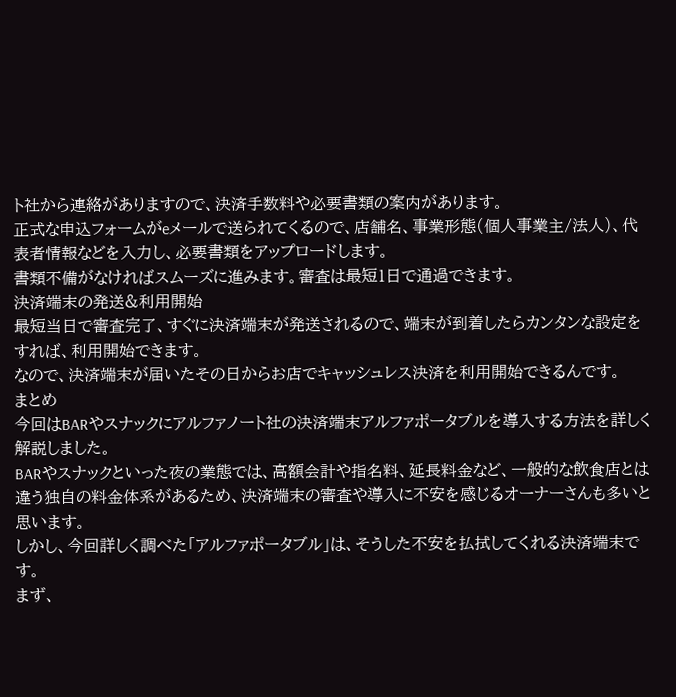ト社から連絡がありますので、決済手数料や必要書類の案内があります。
正式な申込フォームがeメールで送られてくるので、店舗名、事業形態(個人事業主/法人)、代表者情報などを入力し、必要書類をアップロードします。
書類不備がなければスムーズに進みます。審査は最短1日で通過できます。
決済端末の発送&利用開始
最短当日で審査完了、すぐに決済端末が発送されるので、端末が到着したらカンタンな設定をすれば、利用開始できます。
なので、決済端末が届いたその日からお店でキャッシュレス決済を利用開始できるんです。
まとめ
今回はBARやスナックにアルファノート社の決済端末アルファポータブルを導入する方法を詳しく解説しました。
BARやスナックといった夜の業態では、高額会計や指名料、延長料金など、一般的な飲食店とは違う独自の料金体系があるため、決済端末の審査や導入に不安を感じるオーナーさんも多いと思います。
しかし、今回詳しく調べた「アルファポータブル」は、そうした不安を払拭してくれる決済端末です。
まず、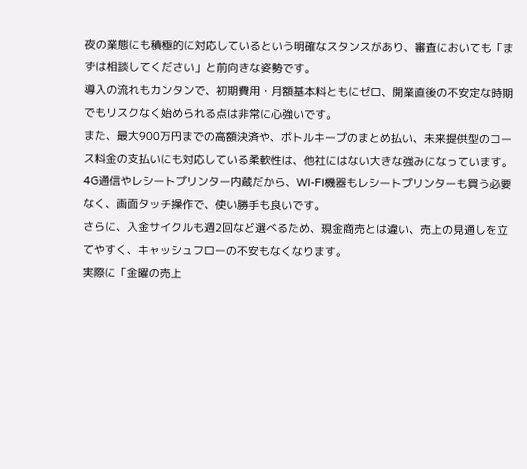夜の業態にも積極的に対応しているという明確なスタンスがあり、審査においても「まずは相談してください」と前向きな姿勢です。
導入の流れもカンタンで、初期費用・月額基本料ともにゼロ、開業直後の不安定な時期でもリスクなく始められる点は非常に心強いです。
また、最大900万円までの高額決済や、ボトルキープのまとめ払い、未来提供型のコース料金の支払いにも対応している柔軟性は、他社にはない大きな強みになっています。
4G通信やレシートプリンター内蔵だから、WI-FI機器もレシートプリンターも買う必要なく、画面タッチ操作で、使い勝手も良いです。
さらに、入金サイクルも週2回など選べるため、現金商売とは違い、売上の見通しを立てやすく、キャッシュフローの不安もなくなります。
実際に「金曜の売上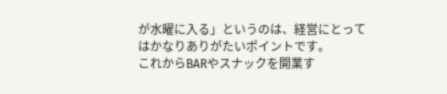が水曜に入る」というのは、経営にとってはかなりありがたいポイントです。
これからBARやスナックを開業す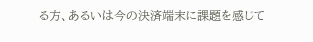る方、あるいは今の決済端末に課題を感じて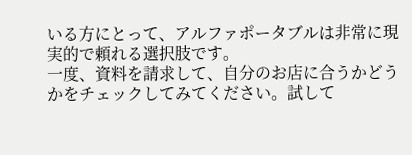いる方にとって、アルファポータブルは非常に現実的で頼れる選択肢です。
一度、資料を請求して、自分のお店に合うかどうかをチェックしてみてください。試して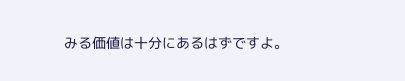みる価値は十分にあるはずですよ。